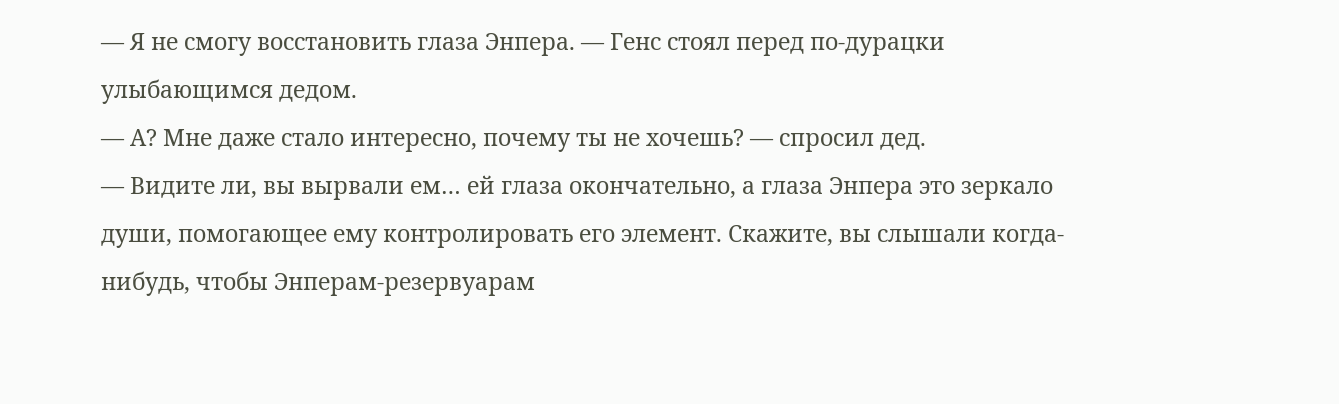— Я не смогу восстановить глаза Энпера. — Генс стоял перед по-дурацки улыбающимся дедом.
— А? Мне даже стало интересно, почему ты не хочешь? — спросил дед.
— Видите ли, вы вырвали ем… ей глаза окончательно, а глаза Энпера это зеркало души, помогающее ему контролировать его элемент. Скажите, вы слышали когда-нибудь, чтобы Энперам-резервуарам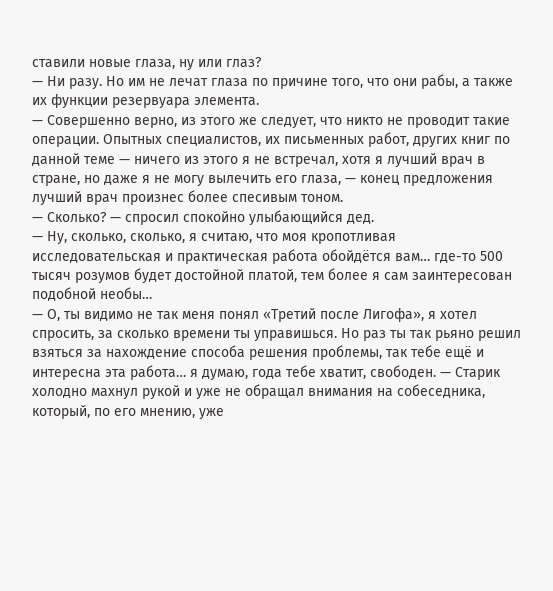ставили новые глаза, ну или глаз?
— Ни разу. Но им не лечат глаза по причине того, что они рабы, а также их функции резервуара элемента.
— Совершенно верно, из этого же следует, что никто не проводит такие операции. Опытных специалистов, их письменных работ, других книг по данной теме — ничего из этого я не встречал, хотя я лучший врач в стране, но даже я не могу вылечить его глаза, — конец предложения лучший врач произнес более спесивым тоном.
— Сколько? — спросил спокойно улыбающийся дед.
— Ну, сколько, сколько, я считаю, что моя кропотливая исследовательская и практическая работа обойдётся вам… где-то 500 тысяч розумов будет достойной платой, тем более я сам заинтересован подобной необы…
— О, ты видимо не так меня понял «Третий после Лигофа», я хотел спросить, за сколько времени ты управишься. Но раз ты так рьяно решил взяться за нахождение способа решения проблемы, так тебе ещё и интересна эта работа… я думаю, года тебе хватит, свободен. — Старик холодно махнул рукой и уже не обращал внимания на собеседника, который, по его мнению, уже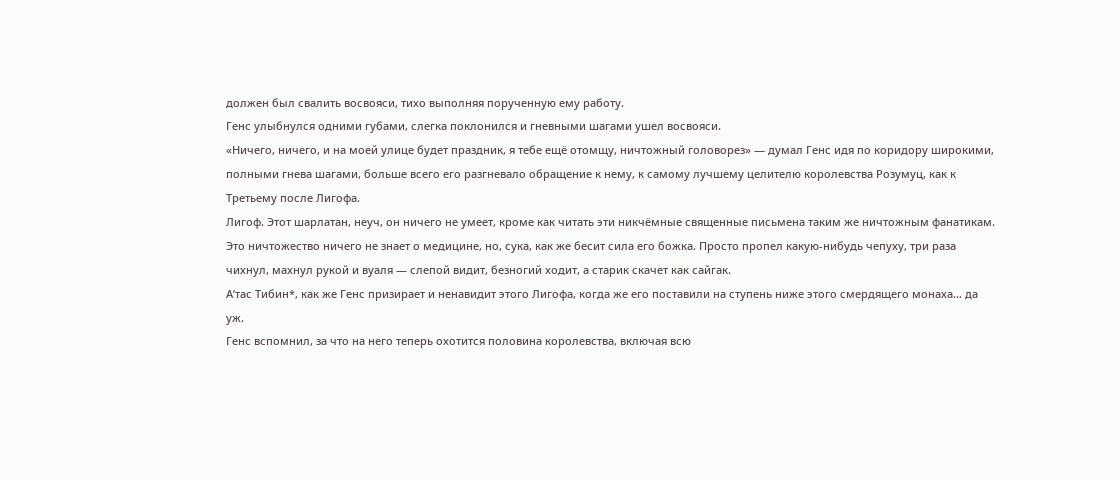должен был свалить восвояси, тихо выполняя порученную ему работу.
Генс улыбнулся одними губами, слегка поклонился и гневными шагами ушел восвояси.
«Ничего, ничего, и на моей улице будет праздник, я тебе ещё отомщу, ничтожный головорез» — думал Генс идя по коридору широкими, полными гнева шагами, больше всего его разгневало обращение к нему, к самому лучшему целителю королевства Розумуц, как к Третьему после Лигофа.
Лигоф. Этот шарлатан, неуч, он ничего не умеет, кроме как читать эти никчёмные священные письмена таким же ничтожным фанатикам. Это ничтожество ничего не знает о медицине, но, сука, как же бесит сила его божка. Просто пропел какую-нибудь чепуху, три раза чихнул, махнул рукой и вуаля — слепой видит, безногий ходит, а старик скачет как сайгак.
А’тас Тибин*, как же Генс призирает и ненавидит этого Лигофа, когда же его поставили на ступень ниже этого смердящего монаха… да уж.
Генс вспомнил, за что на него теперь охотится половина королевства, включая всю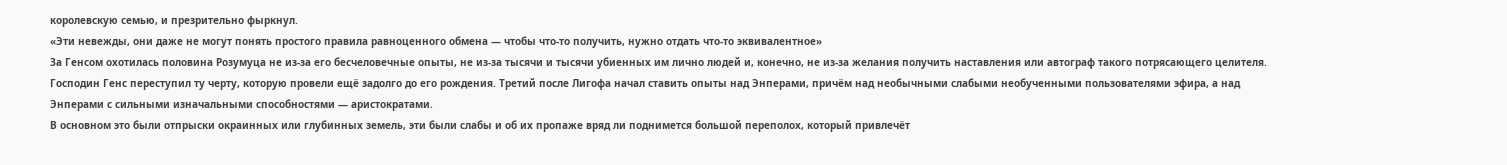королевскую семью, и презрительно фыркнул.
«Эти невежды, они даже не могут понять простого правила равноценного обмена — чтобы что-то получить, нужно отдать что-то эквивалентное»
За Генсом охотилась половина Розумуца не из-за его бесчеловечные опыты, не из-за тысячи и тысячи убиенных им лично людей и, конечно, не из-за желания получить наставления или автограф такого потрясающего целителя.
Господин Генс переступил ту черту, которую провели ещё задолго до его рождения. Третий после Лигофа начал ставить опыты над Энперами, причём над необычными слабыми необученными пользователями эфира, а над Энперами с сильными изначальными способностями — аристократами.
В основном это были отпрыски окраинных или глубинных земель, эти были слабы и об их пропаже вряд ли поднимется большой переполох, который привлечёт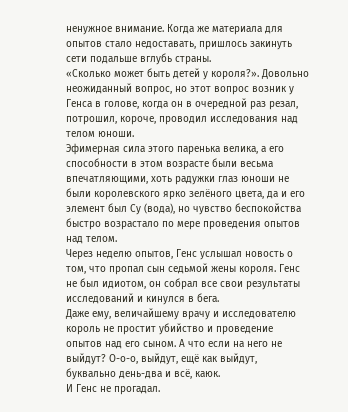ненужное внимание. Когда же материала для опытов стало недоставать, пришлось закинуть сети подальше вглубь страны.
«Сколько может быть детей у короля?». Довольно неожиданный вопрос, но этот вопрос возник у Генса в голове, когда он в очередной раз резал, потрошил, короче, проводил исследования над телом юноши.
Эфимерная сила этого паренька велика, а его способности в этом возрасте были весьма впечатляющими, хоть радужки глаз юноши не были королевского ярко зелёного цвета, да и его элемент был Су (вода), но чувство беспокойства быстро возрастало по мере проведения опытов над телом.
Через неделю опытов, Генс услышал новость о том, что пропал сын седьмой жены короля. Генс не был идиотом, он собрал все свои результаты исследований и кинулся в бега.
Даже ему, величайшему врачу и исследователю король не простит убийство и проведение опытов над его сыном. А что если на него не выйдут? О-о-о, выйдут, ещё как выйдут, буквально день-два и всё, каюк.
И Генс не прогадал.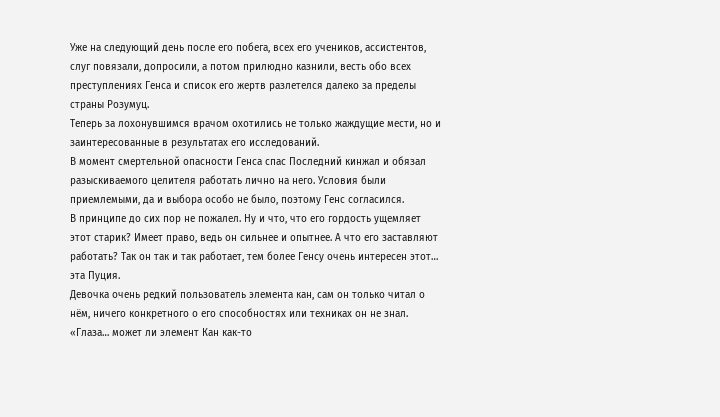Уже на следующий день после его побега, всех его учеников, ассистентов, слуг повязали, допросили, а потом прилюдно казнили, весть обо всех преступлениях Генса и список его жертв разлетелся далеко за пределы страны Розумуц.
Теперь за лохонувшимся врачом охотились не только жаждущие мести, но и заинтересованные в результатах его исследований.
В момент смертельной опасности Генса спас Последний кинжал и обязал разыскиваемого целителя работать лично на него. Условия были приемлемыми, да и выбора особо не было, поэтому Генс согласился.
В принципе до сих пор не пожалел. Ну и что, что его гордость ущемляет этот старик? Имеет право, ведь он сильнее и опытнее. А что его заставляют работать? Так он так и так работает, тем более Генсу очень интересен этот… эта Пуция.
Девочка очень редкий пользователь элемента кан, сам он только читал о нём, ничего конкретного о его способностях или техниках он не знал.
«Глаза… может ли элемент Кан как-то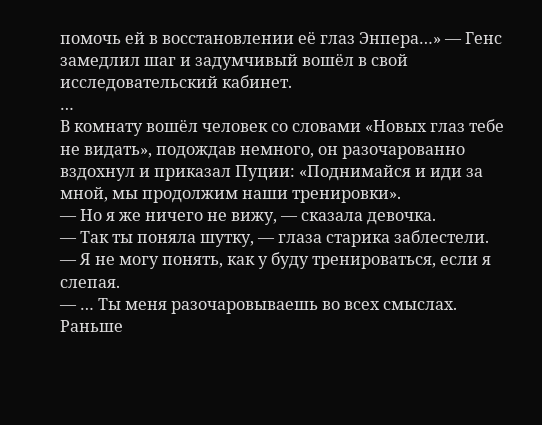помочь ей в восстановлении её глаз Энпера…» — Генс замедлил шаг и задумчивый вошёл в свой исследовательский кабинет.
…
В комнату вошёл человек со словами «Новых глаз тебе не видать», подождав немного, он разочарованно вздохнул и приказал Пуции: «Поднимайся и иди за мной, мы продолжим наши тренировки».
— Но я же ничего не вижу, — сказала девочка.
— Так ты поняла шутку, — глаза старика заблестели.
— Я не могу понять, как у буду тренироваться, если я слепая.
— … Ты меня разочаровываешь во всех смыслах. Раньше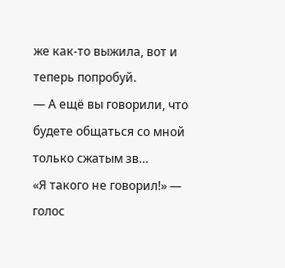же как-то выжила, вот и теперь попробуй.
— А ещё вы говорили, что будете общаться со мной только сжатым зв…
«Я такого не говорил!» — голос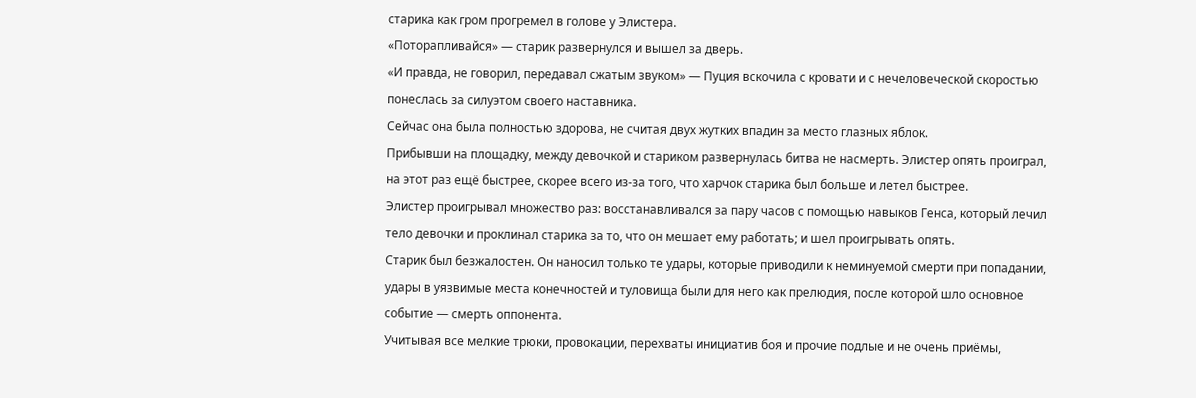старика как гром прогремел в голове у Элистера.
«Поторапливайся» — старик развернулся и вышел за дверь.
«И правда, не говорил, передавал сжатым звуком» — Пуция вскочила с кровати и с нечеловеческой скоростью понеслась за силуэтом своего наставника.
Сейчас она была полностью здорова, не считая двух жутких впадин за место глазных яблок.
Прибывши на площадку, между девочкой и стариком развернулась битва не насмерть. Элистер опять проиграл, на этот раз ещё быстрее, скорее всего из-за того, что харчок старика был больше и летел быстрее.
Элистер проигрывал множество раз: восстанавливался за пару часов с помощью навыков Генса, который лечил тело девочки и проклинал старика за то, что он мешает ему работать; и шел проигрывать опять.
Старик был безжалостен. Он наносил только те удары, которые приводили к неминуемой смерти при попадании, удары в уязвимые места конечностей и туловища были для него как прелюдия, после которой шло основное событие — смерть оппонента.
Учитывая все мелкие трюки, провокации, перехваты инициатив боя и прочие подлые и не очень приёмы,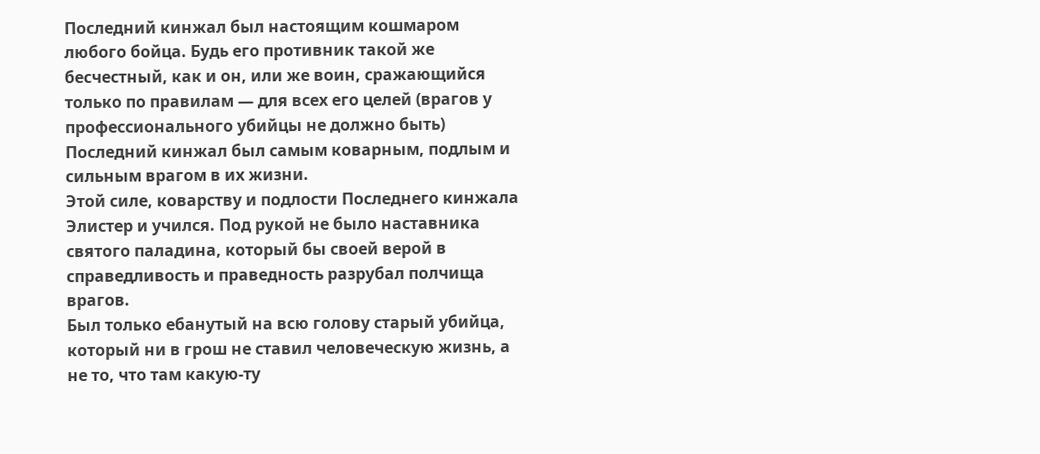Последний кинжал был настоящим кошмаром любого бойца. Будь его противник такой же бесчестный, как и он, или же воин, сражающийся только по правилам — для всех его целей (врагов у профессионального убийцы не должно быть) Последний кинжал был самым коварным, подлым и сильным врагом в их жизни.
Этой силе, коварству и подлости Последнего кинжала Элистер и учился. Под рукой не было наставника святого паладина, который бы своей верой в справедливость и праведность разрубал полчища врагов.
Был только ебанутый на всю голову старый убийца, который ни в грош не ставил человеческую жизнь, а не то, что там какую-ту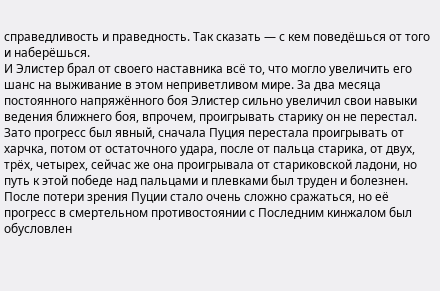справедливость и праведность. Так сказать — с кем поведёшься от того и наберёшься.
И Элистер брал от своего наставника всё то, что могло увеличить его шанс на выживание в этом неприветливом мире. За два месяца постоянного напряжённого боя Элистер сильно увеличил свои навыки ведения ближнего боя, впрочем, проигрывать старику он не перестал.
Зато прогресс был явный, сначала Пуция перестала проигрывать от харчка, потом от остаточного удара, после от пальца старика, от двух, трёх, четырех, сейчас же она проигрывала от стариковской ладони, но путь к этой победе над пальцами и плевками был труден и болезнен.
После потери зрения Пуции стало очень сложно сражаться, но её прогресс в смертельном противостоянии с Последним кинжалом был обусловлен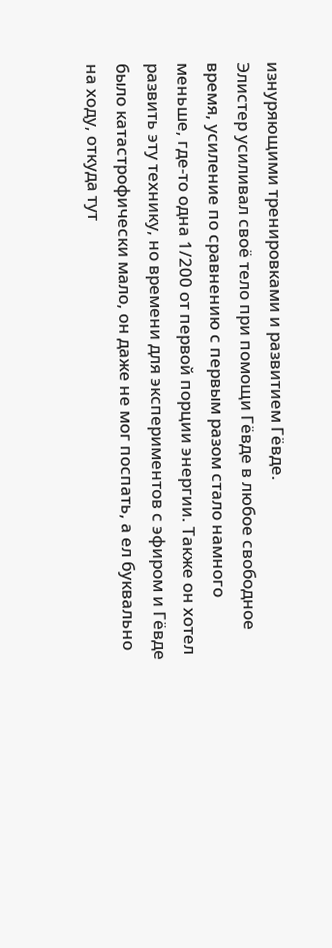изнуряющими тренировками и развитием Гёвде.
Элистер усиливал своё тело при помощи Гёвде в любое свободное время, усиление по сравнению с первым разом стало намного меньше, где-то одна 1/200 от первой порции энергии. Также он хотел развить эту технику, но времени для экспериментов с эфиром и Гёвде было катастрофически мало, он даже не мог поспать, а ел буквально на ходу, откуда тут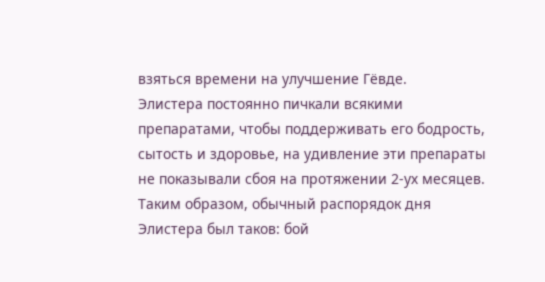взяться времени на улучшение Гёвде.
Элистера постоянно пичкали всякими препаратами, чтобы поддерживать его бодрость, сытость и здоровье, на удивление эти препараты не показывали сбоя на протяжении 2-ух месяцев. Таким образом, обычный распорядок дня Элистера был таков: бой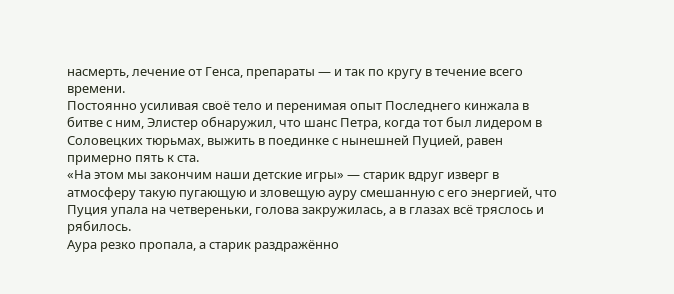насмерть, лечение от Генса, препараты — и так по кругу в течение всего времени.
Постоянно усиливая своё тело и перенимая опыт Последнего кинжала в битве с ним, Элистер обнаружил, что шанс Петра, когда тот был лидером в Соловецких тюрьмах, выжить в поединке с нынешней Пуцией, равен примерно пять к ста.
«На этом мы закончим наши детские игры» — старик вдруг изверг в атмосферу такую пугающую и зловещую ауру смешанную с его энергией, что Пуция упала на четвереньки, голова закружилась, а в глазах всё тряслось и рябилось.
Аура резко пропала, а старик раздражённо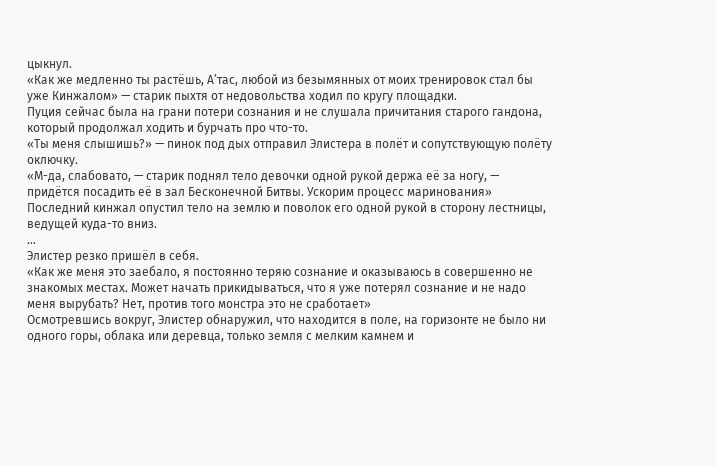цыкнул.
«Как же медленно ты растёшь, А’тас, любой из безымянных от моих тренировок стал бы уже Кинжалом» — старик пыхтя от недовольства ходил по кругу площадки.
Пуция сейчас была на грани потери сознания и не слушала причитания старого гандона, который продолжал ходить и бурчать про что-то.
«Ты меня слышишь?» — пинок под дых отправил Элистера в полёт и сопутствующую полёту оключку.
«М-да, слабовато, — старик поднял тело девочки одной рукой держа её за ногу, — придётся посадить её в зал Бесконечной Битвы. Ускорим процесс маринования»
Последний кинжал опустил тело на землю и поволок его одной рукой в сторону лестницы, ведущей куда-то вниз.
…
Элистер резко пришёл в себя.
«Как же меня это заебало, я постоянно теряю сознание и оказываюсь в совершенно не знакомых местах. Может начать прикидываться, что я уже потерял сознание и не надо меня вырубать? Нет, против того монстра это не сработает»
Осмотревшись вокруг, Элистер обнаружил, что находится в поле, на горизонте не было ни одного горы, облака или деревца, только земля с мелким камнем и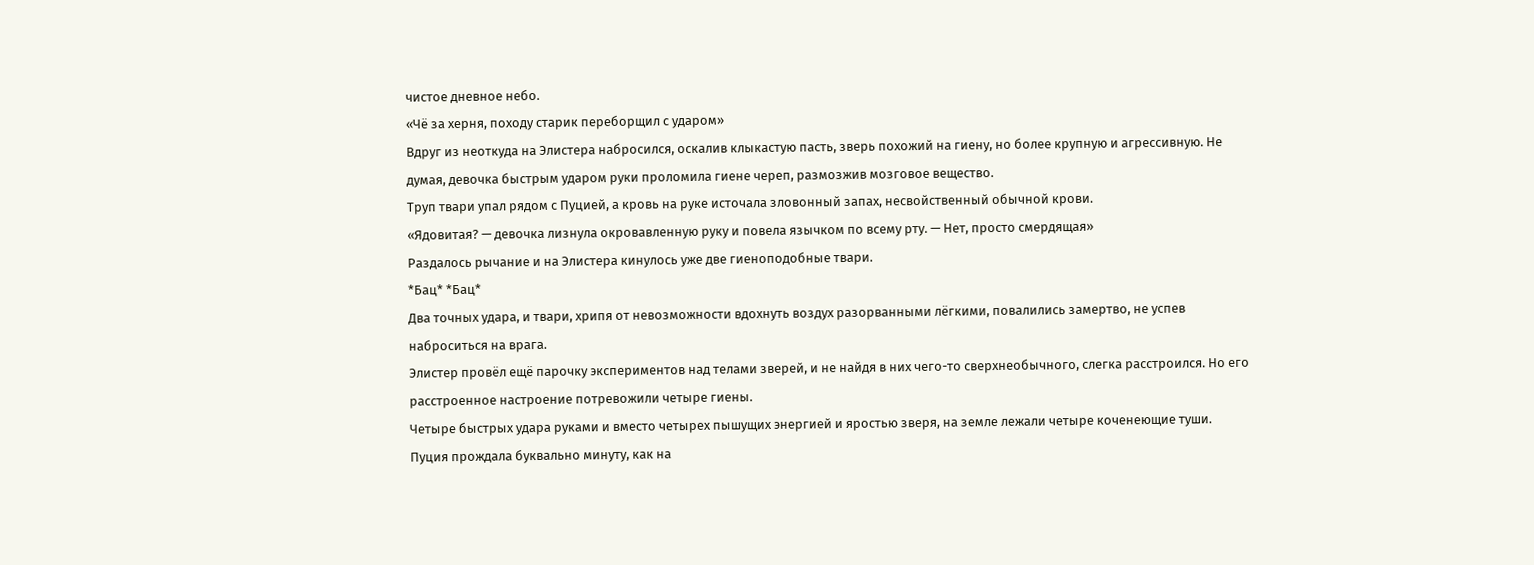чистое дневное небо.
«Чё за херня, походу старик переборщил с ударом»
Вдруг из неоткуда на Элистера набросился, оскалив клыкастую пасть, зверь похожий на гиену, но более крупную и агрессивную. Не думая, девочка быстрым ударом руки проломила гиене череп, размозжив мозговое вещество.
Труп твари упал рядом с Пуцией, а кровь на руке источала зловонный запах, несвойственный обычной крови.
«Ядовитая? — девочка лизнула окровавленную руку и повела язычком по всему рту. — Нет, просто смердящая»
Раздалось рычание и на Элистера кинулось уже две гиеноподобные твари.
*Бац* *Бац*
Два точных удара, и твари, хрипя от невозможности вдохнуть воздух разорванными лёгкими, повалились замертво, не успев наброситься на врага.
Элистер провёл ещё парочку экспериментов над телами зверей, и не найдя в них чего-то сверхнеобычного, слегка расстроился. Но его расстроенное настроение потревожили четыре гиены.
Четыре быстрых удара руками и вместо четырех пышущих энергией и яростью зверя, на земле лежали четыре коченеющие туши.
Пуция прождала буквально минуту, как на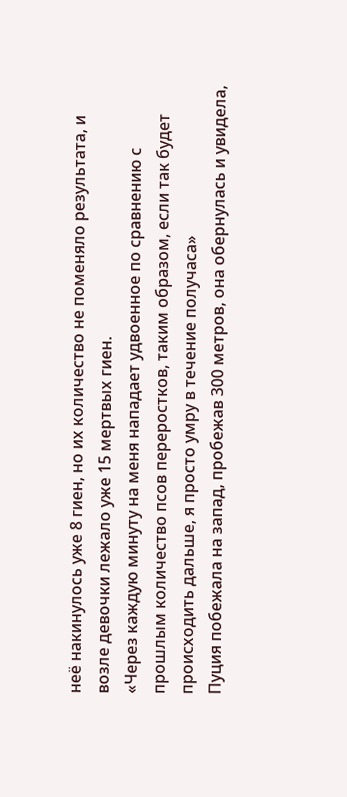неё накинулось уже 8 гиен, но их количество не поменяло результата, и возле девочки лежало уже 15 мертвых гиен.
«Через каждую минуту на меня нападает удвоенное по сравнению с прошлым количество псов переростков, таким образом, если так будет происходить дальше, я просто умру в течение получаса»
Пуция побежала на запад, пробежав 300 метров, она обернулась и увидела,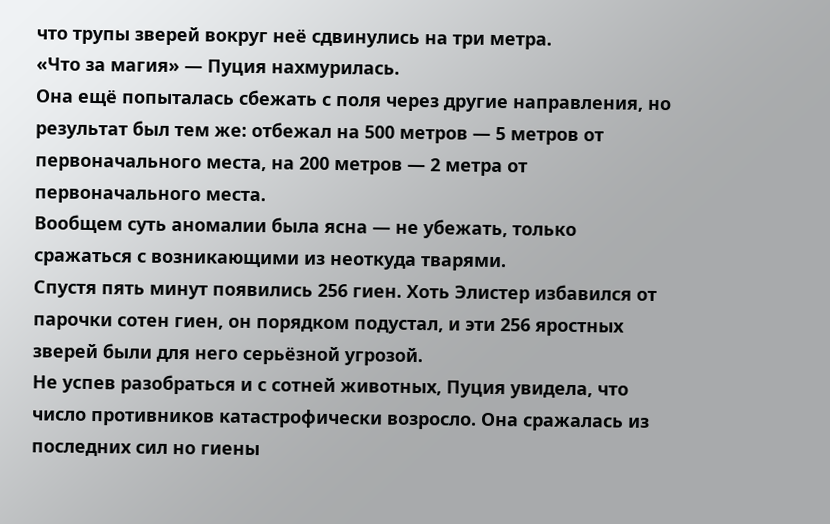что трупы зверей вокруг неё сдвинулись на три метра.
«Что за магия» — Пуция нахмурилась.
Она ещё попыталась сбежать с поля через другие направления, но результат был тем же: отбежал на 500 метров — 5 метров от первоначального места, на 200 метров — 2 метра от первоначального места.
Вообщем суть аномалии была ясна — не убежать, только сражаться с возникающими из неоткуда тварями.
Спустя пять минут появились 256 гиен. Хоть Элистер избавился от парочки сотен гиен, он порядком подустал, и эти 256 яростных зверей были для него серьёзной угрозой.
Не успев разобраться и с сотней животных, Пуция увидела, что число противников катастрофически возросло. Она сражалась из последних сил но гиены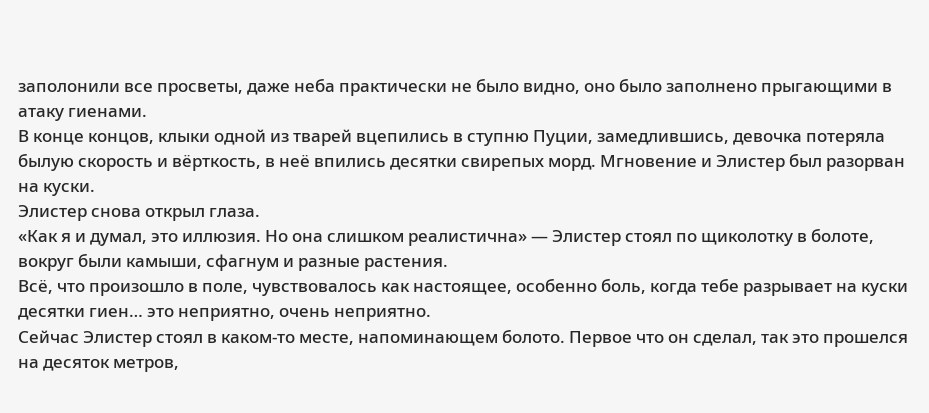заполонили все просветы, даже неба практически не было видно, оно было заполнено прыгающими в атаку гиенами.
В конце концов, клыки одной из тварей вцепились в ступню Пуции, замедлившись, девочка потеряла былую скорость и вёрткость, в неё впились десятки свирепых морд. Мгновение и Элистер был разорван на куски.
Элистер снова открыл глаза.
«Как я и думал, это иллюзия. Но она слишком реалистична» — Элистер стоял по щиколотку в болоте, вокруг были камыши, сфагнум и разные растения.
Всё, что произошло в поле, чувствовалось как настоящее, особенно боль, когда тебе разрывает на куски десятки гиен… это неприятно, очень неприятно.
Сейчас Элистер стоял в каком-то месте, напоминающем болото. Первое что он сделал, так это прошелся на десяток метров,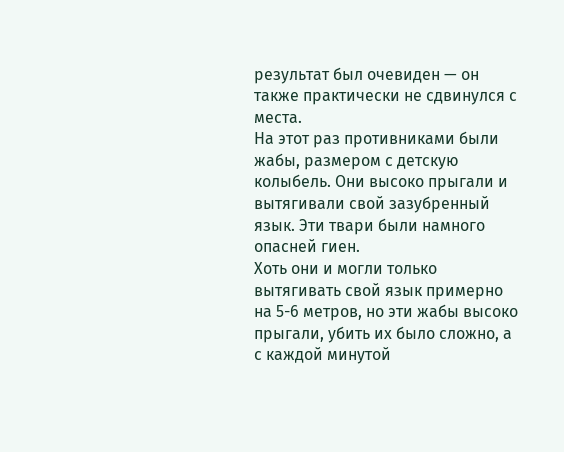результат был очевиден — он также практически не сдвинулся с места.
На этот раз противниками были жабы, размером с детскую колыбель. Они высоко прыгали и вытягивали свой зазубренный язык. Эти твари были намного опасней гиен.
Хоть они и могли только вытягивать свой язык примерно на 5-6 метров, но эти жабы высоко прыгали, убить их было сложно, а с каждой минутой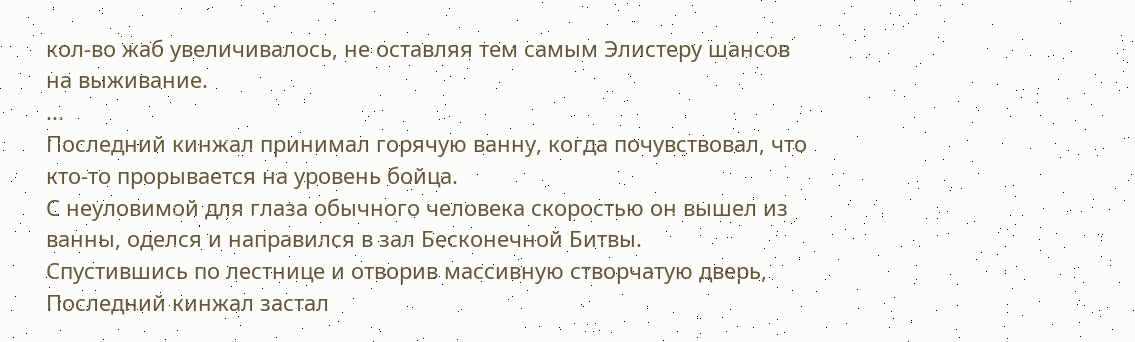кол-во жаб увеличивалось, не оставляя тем самым Элистеру шансов на выживание.
...
Последний кинжал принимал горячую ванну, когда почувствовал, что кто-то прорывается на уровень бойца.
С неуловимой для глаза обычного человека скоростью он вышел из ванны, оделся и направился в зал Бесконечной Битвы.
Спустившись по лестнице и отворив массивную створчатую дверь, Последний кинжал застал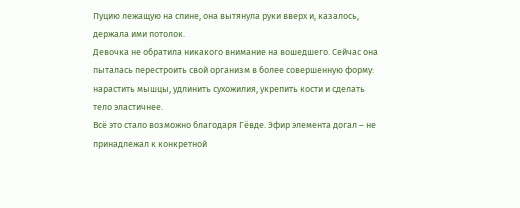Пуцию лежащую на спине, она вытянула руки вверх и, казалось, держала ими потолок.
Девочка не обратила никакого внимание на вошедшего. Сейчас она пыталась перестроить свой организм в более совершенную форму: нарастить мышцы, удлинить сухожилия, укрепить кости и сделать тело эластичнее.
Всё это стало возможно благодаря Гёвде. Эфир элемента догал – не принадлежал к конкретной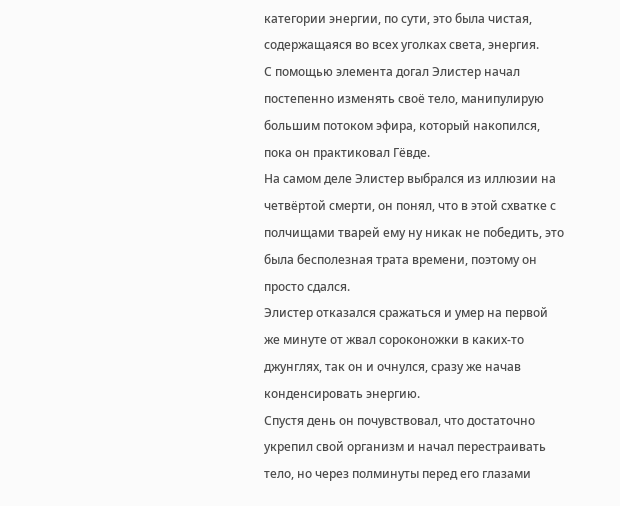категории энергии, по сути, это была чистая, содержащаяся во всех уголках света, энергия.
С помощью элемента догал Элистер начал постепенно изменять своё тело, манипулирую большим потоком эфира, который накопился, пока он практиковал Гёвде.
На самом деле Элистер выбрался из иллюзии на четвёртой смерти, он понял, что в этой схватке с полчищами тварей ему ну никак не победить, это была бесполезная трата времени, поэтому он просто сдался.
Элистер отказался сражаться и умер на первой же минуте от жвал сороконожки в каких-то джунглях, так он и очнулся, сразу же начав конденсировать энергию.
Спустя день он почувствовал, что достаточно укрепил свой организм и начал перестраивать тело, но через полминуты перед его глазами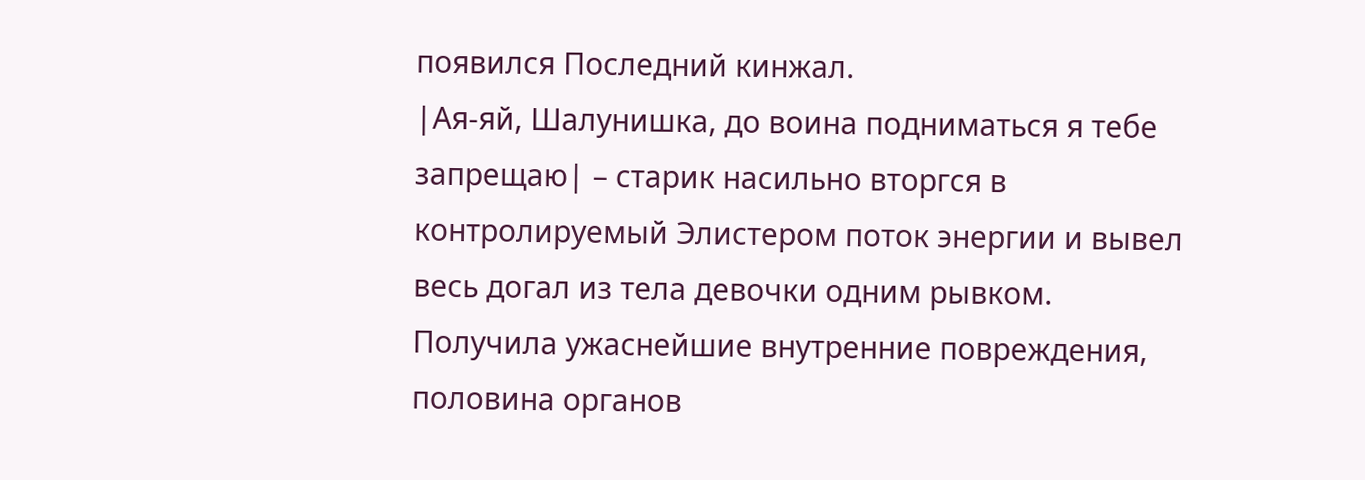появился Последний кинжал.
|Ая-яй, Шалунишка, до воина подниматься я тебе запрещаю| – старик насильно вторгся в контролируемый Элистером поток энергии и вывел весь догал из тела девочки одним рывком.
Получила ужаснейшие внутренние повреждения, половина органов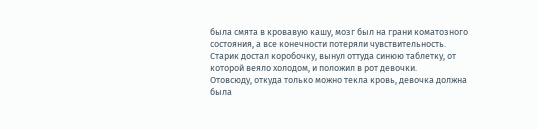была смята в кровавую кашу, мозг был на грани коматозного состояния, а все конечности потеряли чувствительность.
Старик достал коробочку, вынул оттуда синюю таблетку, от которой веяло холодом, и положил в рот девочки.
Отовсюду, откуда только можно текла кровь, девочка должна была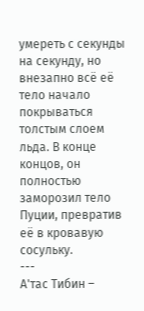умереть с секунды на секунду, но внезапно всё её тело начало покрываться толстым слоем льда. В конце концов, он полностью заморозил тело Пуции, превратив её в кровавую сосульку.
---
А'тас Тибин –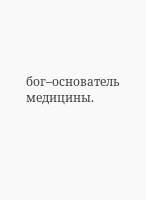бог–основатель медицины.